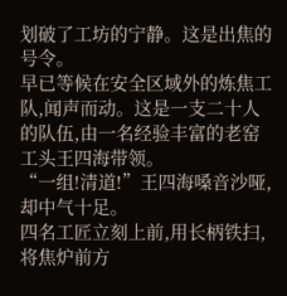划破了工坊的宁静。这是出焦的号令。
早已等候在安全区域外的炼焦工队,闻声而动。这是一支二十人的队伍,由一名经验丰富的老窑工头王四海带领。
“一组!清道!”王四海嗓音沙哑,却中气十足。
四名工匠立刻上前,用长柄铁扫,将焦炉前方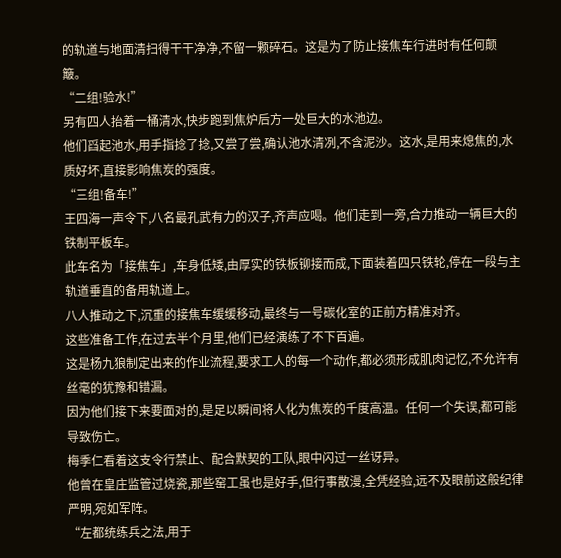的轨道与地面清扫得干干净净,不留一颗碎石。这是为了防止接焦车行进时有任何颠簸。
“二组!验水!”
另有四人抬着一桶清水,快步跑到焦炉后方一处巨大的水池边。
他们舀起池水,用手指捻了捻,又尝了尝,确认池水清冽,不含泥沙。这水,是用来熄焦的,水质好坏,直接影响焦炭的强度。
“三组!备车!”
王四海一声令下,八名最孔武有力的汉子,齐声应喝。他们走到一旁,合力推动一辆巨大的铁制平板车。
此车名为「接焦车」,车身低矮,由厚实的铁板铆接而成,下面装着四只铁轮,停在一段与主轨道垂直的备用轨道上。
八人推动之下,沉重的接焦车缓缓移动,最终与一号碳化室的正前方精准对齐。
这些准备工作,在过去半个月里,他们已经演练了不下百遍。
这是杨九狼制定出来的作业流程,要求工人的每一个动作,都必须形成肌肉记忆,不允许有丝毫的犹豫和错漏。
因为他们接下来要面对的,是足以瞬间将人化为焦炭的千度高温。任何一个失误,都可能导致伤亡。
梅季仁看着这支令行禁止、配合默契的工队,眼中闪过一丝讶异。
他曾在皇庄监管过烧瓷,那些窑工虽也是好手,但行事散漫,全凭经验,远不及眼前这般纪律严明,宛如军阵。
“左都统练兵之法,用于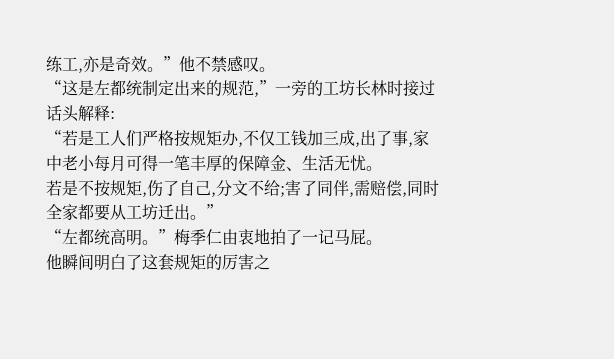练工,亦是奇效。”他不禁感叹。
“这是左都统制定出来的规范,”一旁的工坊长林时接过话头解释:
“若是工人们严格按规矩办,不仅工钱加三成,出了事,家中老小每月可得一笔丰厚的保障金、生活无忧。
若是不按规矩,伤了自己,分文不给;害了同伴,需赔偿,同时全家都要从工坊迁出。”
“左都统高明。”梅季仁由衷地拍了一记马屁。
他瞬间明白了这套规矩的厉害之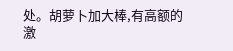处。胡萝卜加大棒,有高额的激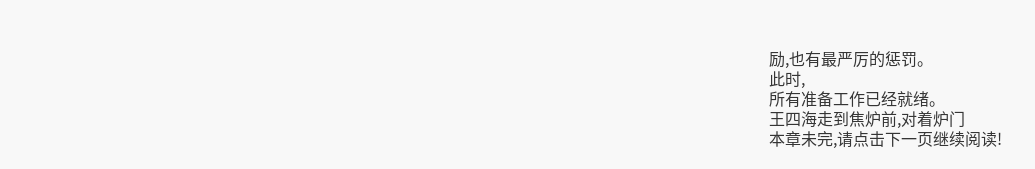励,也有最严厉的惩罚。
此时,
所有准备工作已经就绪。
王四海走到焦炉前,对着炉门
本章未完,请点击下一页继续阅读!